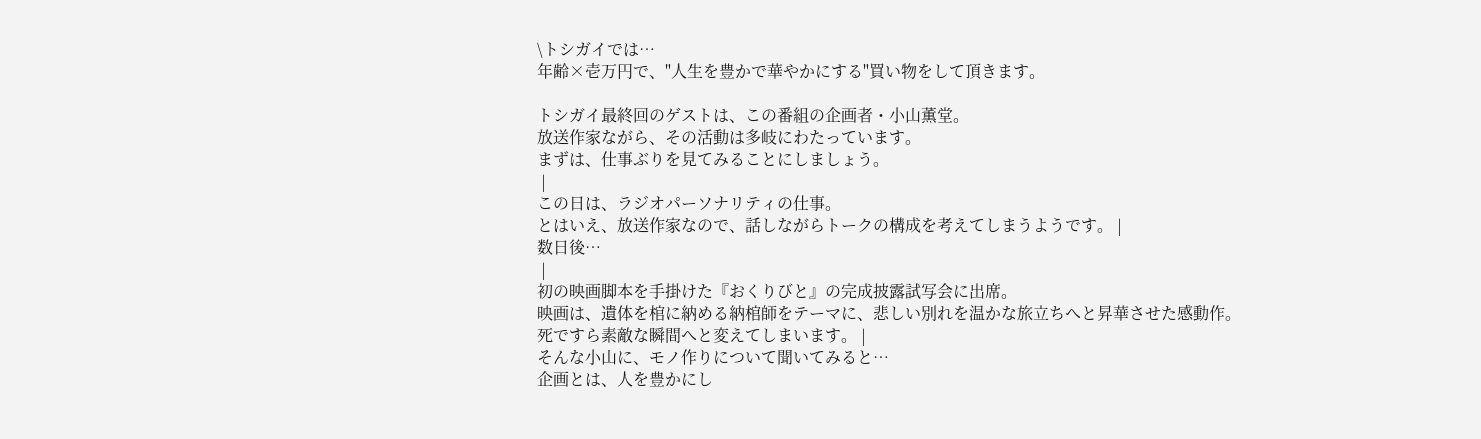\トシガイでは…
年齢×壱万円で、"人生を豊かで華やかにする"買い物をして頂きます。

トシガイ最終回のゲストは、この番組の企画者・小山薫堂。
放送作家ながら、その活動は多岐にわたっています。
まずは、仕事ぶりを見てみることにしましょう。
 |
この日は、ラジオパーソナリティの仕事。
とはいえ、放送作家なので、話しながらトークの構成を考えてしまうようです。 |
数日後…
 |
初の映画脚本を手掛けた『おくりびと』の完成披露試写会に出席。
映画は、遺体を棺に納める納棺師をテーマに、悲しい別れを温かな旅立ちへと昇華させた感動作。
死ですら素敵な瞬間へと変えてしまいます。 |
そんな小山に、モノ作りについて聞いてみると…
企画とは、人を豊かにし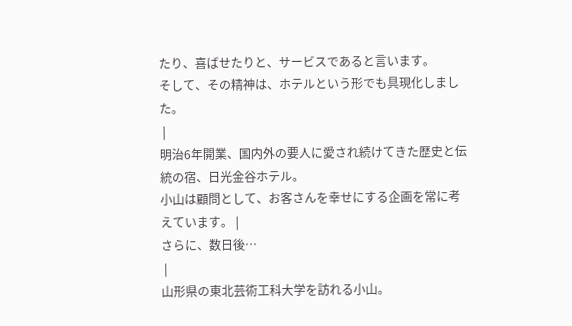たり、喜ばせたりと、サービスであると言います。
そして、その精神は、ホテルという形でも具現化しました。
 |
明治6年開業、国内外の要人に愛され続けてきた歴史と伝統の宿、日光金谷ホテル。
小山は顧問として、お客さんを幸せにする企画を常に考えています。 |
さらに、数日後…
 |
山形県の東北芸術工科大学を訪れる小山。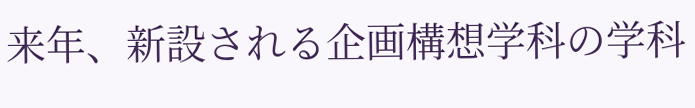来年、新設される企画構想学科の学科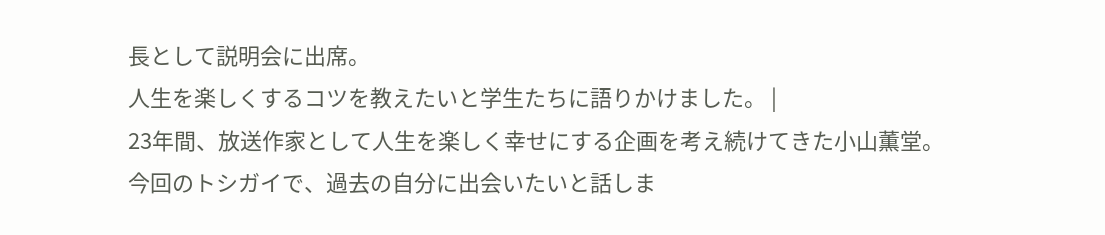長として説明会に出席。
人生を楽しくするコツを教えたいと学生たちに語りかけました。 |
23年間、放送作家として人生を楽しく幸せにする企画を考え続けてきた小山薫堂。
今回のトシガイで、過去の自分に出会いたいと話しま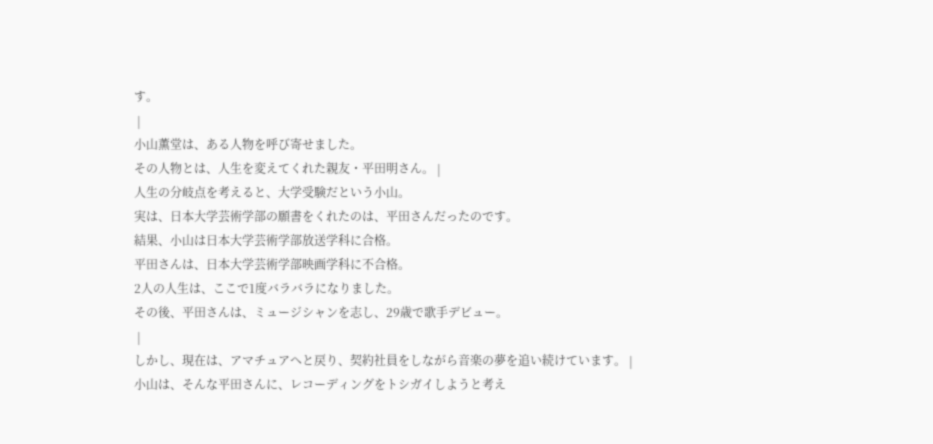す。
 |
小山薫堂は、ある人物を呼び寄せました。
その人物とは、人生を変えてくれた親友・平田明さん。 |
人生の分岐点を考えると、大学受験だという小山。
実は、日本大学芸術学部の願書をくれたのは、平田さんだったのです。
結果、小山は日本大学芸術学部放送学科に合格。
平田さんは、日本大学芸術学部映画学科に不合格。
2人の人生は、ここで1度バラバラになりました。
その後、平田さんは、ミュージシャンを志し、29歳で歌手デビュー。
 |
しかし、現在は、アマチュアへと戻り、契約社員をしながら音楽の夢を追い続けています。 |
小山は、そんな平田さんに、レコーディングをトシガイしようと考え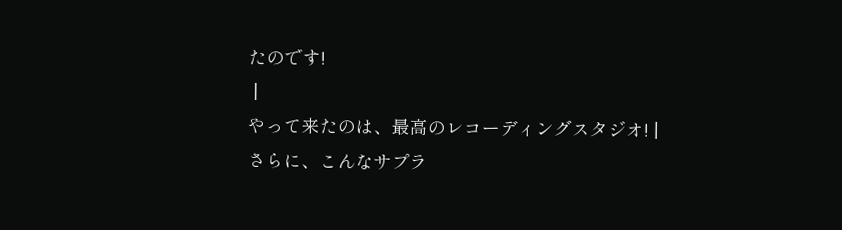たのです!
 |
やって来たのは、最高のレコーディングスタジオ! |
さらに、こんなサプラ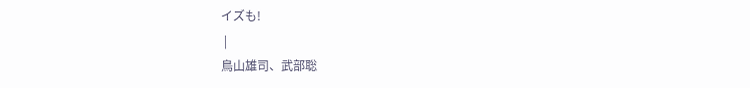イズも!
 |
鳥山雄司、武部聡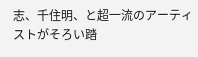志、千住明、と超一流のアーティストがそろい踏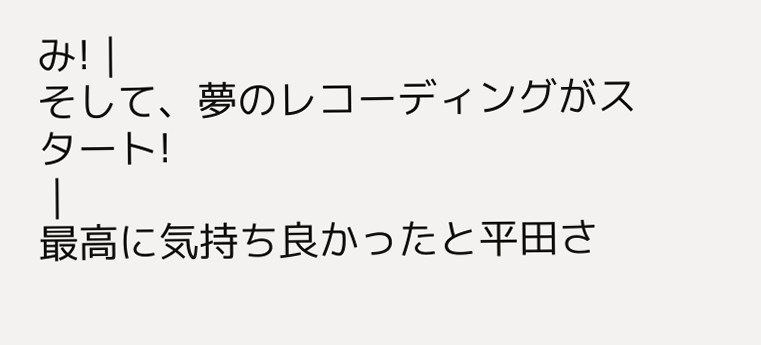み! |
そして、夢のレコーディングがスタート!
 |
最高に気持ち良かったと平田さ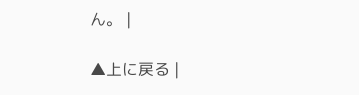ん。 |

▲上に戻る |